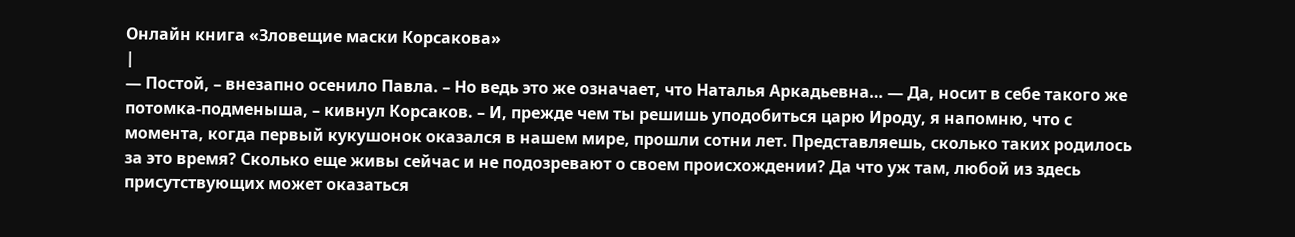Онлайн книга «Зловещие маски Корсакова»
|
— Постой, – внезапно осенило Павла. – Но ведь это же означает, что Наталья Аркадьевна… — Да, носит в себе такого же потомка-подменыша, – кивнул Корсаков. – И, прежде чем ты решишь уподобиться царю Ироду, я напомню, что с момента, когда первый кукушонок оказался в нашем мире, прошли сотни лет. Представляешь, сколько таких родилось за это время? Сколько еще живы сейчас и не подозревают о своем происхождении? Да что уж там, любой из здесь присутствующих может оказаться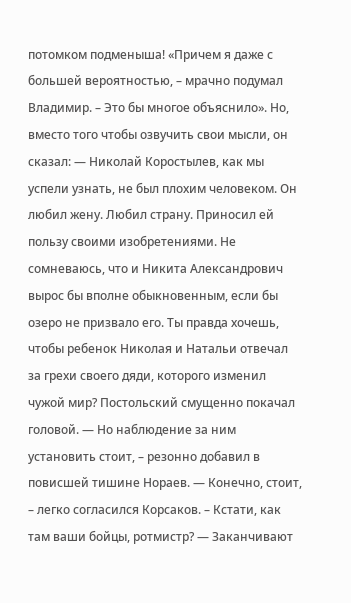потомком подменыша! «Причем я даже с большей вероятностью, – мрачно подумал Владимир. – Это бы многое объяснило». Но, вместо того чтобы озвучить свои мысли, он сказал: — Николай Коростылев, как мы успели узнать, не был плохим человеком. Он любил жену. Любил страну. Приносил ей пользу своими изобретениями. Не сомневаюсь, что и Никита Александрович вырос бы вполне обыкновенным, если бы озеро не призвало его. Ты правда хочешь, чтобы ребенок Николая и Натальи отвечал за грехи своего дяди, которого изменил чужой мир? Постольский смущенно покачал головой. — Но наблюдение за ним установить стоит, – резонно добавил в повисшей тишине Нораев. — Конечно, стоит, – легко согласился Корсаков. – Кстати, как там ваши бойцы, ротмистр? — Заканчивают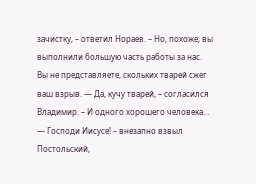зачистку, – ответил Нораев. – Но, похоже, вы выполнили большую часть работы за нас. Вы не представляете, скольких тварей сжег ваш взрыв. — Да, кучу тварей, – согласился Владимир. – И одного хорошего человека… — Господи Иисусе! – внезапно взвыл Постольский,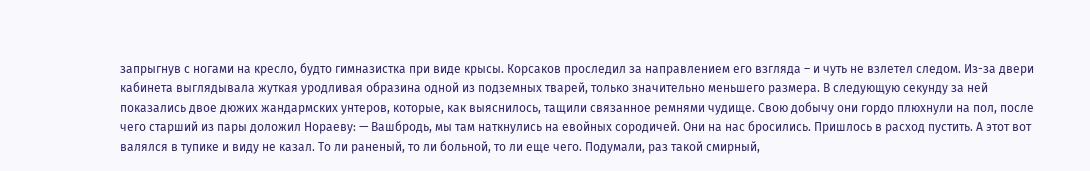запрыгнув с ногами на кресло, будто гимназистка при виде крысы. Корсаков проследил за направлением его взгляда – и чуть не взлетел следом. Из-за двери кабинета выглядывала жуткая уродливая образина одной из подземных тварей, только значительно меньшего размера. В следующую секунду за ней показались двое дюжих жандармских унтеров, которые, как выяснилось, тащили связанное ремнями чудище. Свою добычу они гордо плюхнули на пол, после чего старший из пары доложил Нораеву: — Вашбродь, мы там наткнулись на евойных сородичей. Они на нас бросились. Пришлось в расход пустить. А этот вот валялся в тупике и виду не казал. То ли раненый, то ли больной, то ли еще чего. Подумали, раз такой смирный,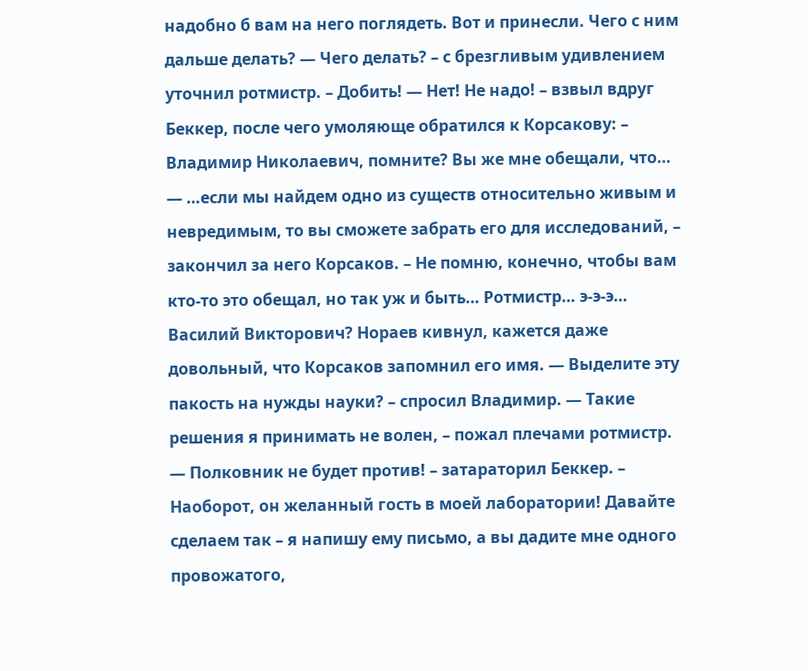надобно б вам на него поглядеть. Вот и принесли. Чего с ним дальше делать? — Чего делать? – с брезгливым удивлением уточнил ротмистр. – Добить! — Нет! Не надо! – взвыл вдруг Беккер, после чего умоляюще обратился к Корсакову: – Владимир Николаевич, помните? Вы же мне обещали, что… — …если мы найдем одно из существ относительно живым и невредимым, то вы сможете забрать его для исследований, – закончил за него Корсаков. – Не помню, конечно, чтобы вам кто-то это обещал, но так уж и быть… Ротмистр… э-э-э… Василий Викторович? Нораев кивнул, кажется даже довольный, что Корсаков запомнил его имя. — Выделите эту пакость на нужды науки? – спросил Владимир. — Такие решения я принимать не волен, – пожал плечами ротмистр. — Полковник не будет против! – затараторил Беккер. – Наоборот, он желанный гость в моей лаборатории! Давайте сделаем так – я напишу ему письмо, а вы дадите мне одного провожатого,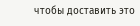чтобы доставить это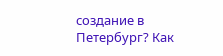создание в Петербург? Как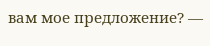вам мое предложение? —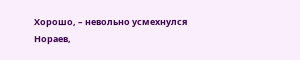Хорошо, – невольно усмехнулся Нораев,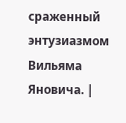сраженный энтузиазмом Вильяма Яновича. |